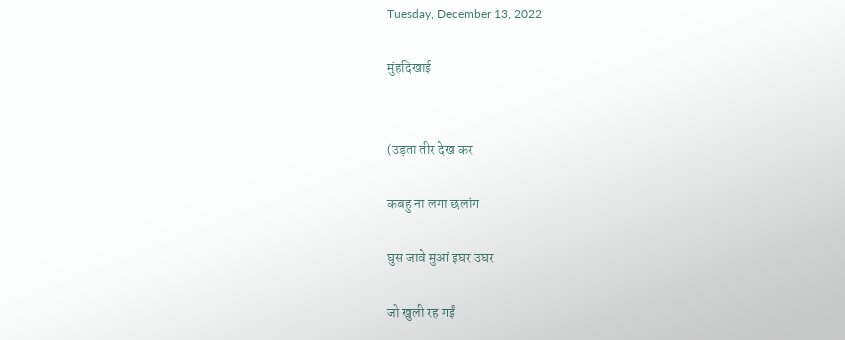Tuesday, December 13, 2022

मुंहदिखाई


(उड़ता तीर देख कर

कबहु ना लगा छलांग

घुस जावे मुआं इघर उघर

जो खुली रह गईं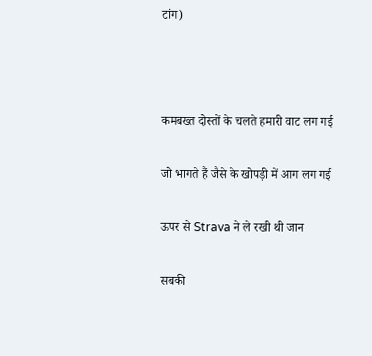टांग)



कमबख्त दोस्तों के चलते हमारी वाट लग गई

जो भागते हैं जैसे के खोपड़ी में आग लग गई

ऊपर से Strava ने ले रखी थी जान

सबकी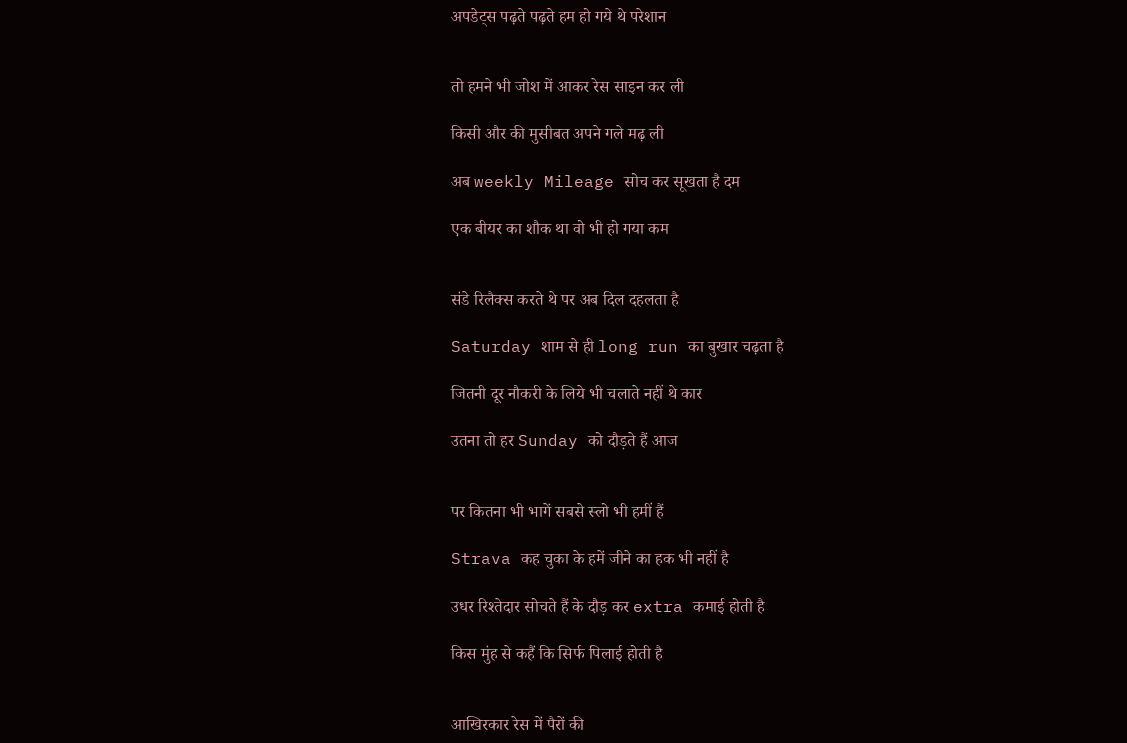अपडेट्स पढ़ते पढ़ते हम हो गये थे परेशान


तो हमने भी जोश में आकर रेस साइन कर ली

किसी और की मुसीबत अपने गले मढ़ ली

अब weekly Mileage सोच कर सूखता है दम

एक बीयर का शौक था वो भी हो गया कम


संडे रिलैक्स करते थे पर अब दिल दहलता है

Saturday शाम से ही long run का बुखार चढ़ता है

जितनी दूर नौकरी के लिये भी चलाते नहीं थे कार

उतना तो हर Sunday को दौड़ते हैं आज


पर कितना भी भागें सबसे स्लो भी हमीं हैं

Strava कह चुका के हमें जीने का हक भी नहीं है

उधर रिश्तेदार सोचते हैं के दौड़ कर extra कमाई होती है

किस मुंह से कहैं कि सिर्फ पिलाई होती है


आखिरकार रेस में पैरों की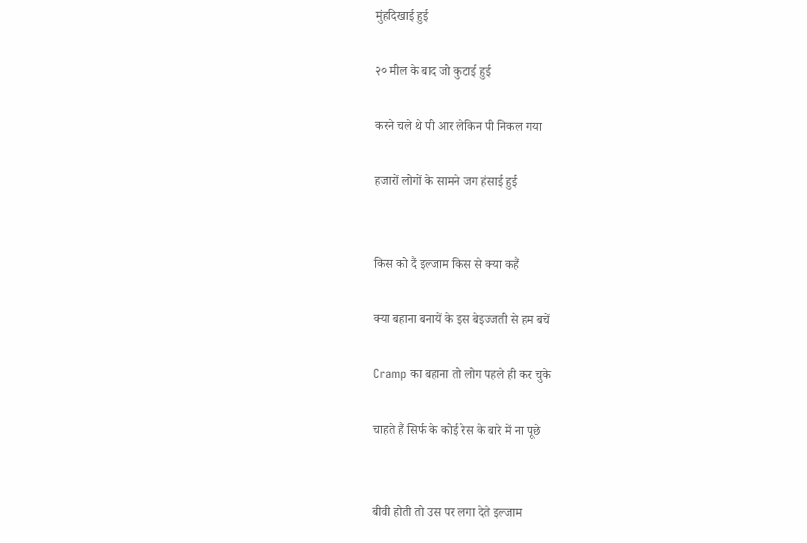मुंहदिखाई हुई

२० मील के बाद जो कुटाई हुई

करने चले थे पी आर लेकिन पी निकल गया

हजारों लोगों के सामने जग हंसाई हुई


किस को दैं इल्जाम किस से क्या कहैं

क्या बहाना बनायें के इस बेइज्जती से हम बचें

Cramp का बहाना तो लोग पहले ही कर चुके

चाहते हैं सिर्फ के कोई रेस के बारे में ना पूछे


बीवी होती तो उस पर लगा देते इल्जाम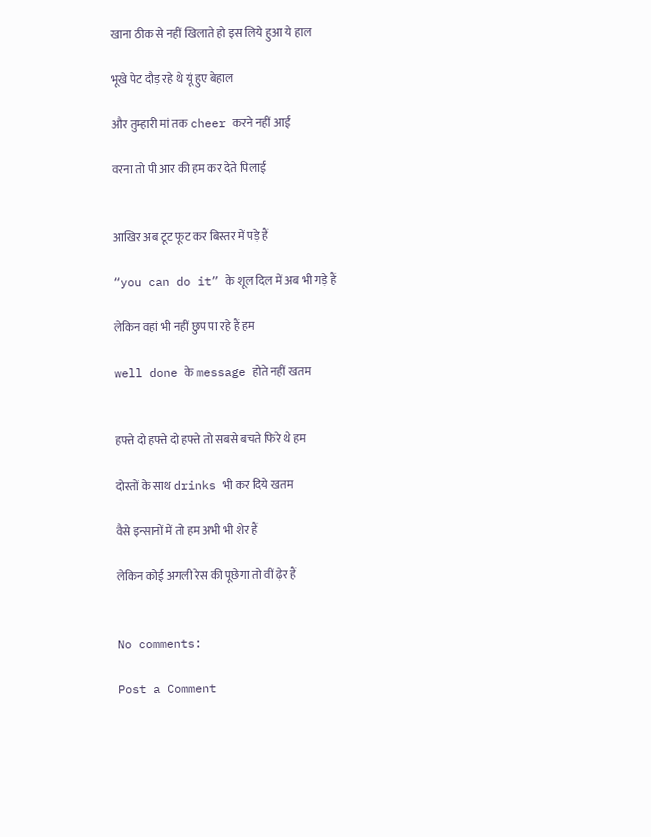खाना ठीक से नहीं खिलाते हो इस लिये हुआ ये हाल

भूखे पेट दौड़ रहे थे यूं हुए बेहाल

और तुम्हारी मां तक cheer करने नहीं आईं

वरना तो पी आर की हम कर देते पिलाई


आखिर अब टूट फूट कर बिस्तर में पड़े हैं

“you can do it” के शूल दिल में अब भी गड़े हैं

लेकिन वहां भी नहीं छुप पा रहे हैं हम

well done के message होते नहीं खतम


हफ्ते दो हफ्ते दो हफ्ते तो सबसे बचते फिरे थे हम

दोस्तों के साथ drinks भी कर दिये खतम

वैसे इन्सानों में तो हम अभी भी शेर हैं

लेकिन कोई अगली रेस की पूछेगा तो वीं ढ़ेर हैं


No comments:

Post a Comment